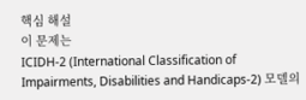핵심 해설
이 문제는
ICIDH-2 (International Classification of Impairments, Disabilities and Handicaps-2) 모델의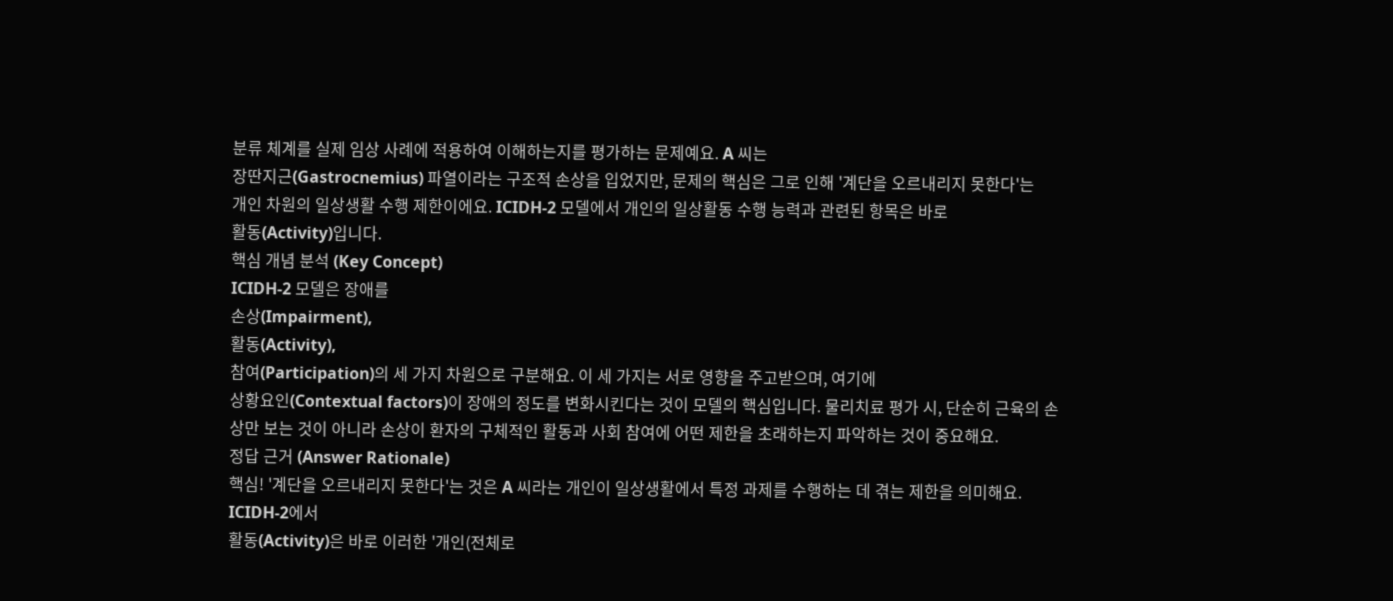분류 체계를 실제 임상 사례에 적용하여 이해하는지를 평가하는 문제예요. A 씨는
장딴지근(Gastrocnemius) 파열이라는 구조적 손상을 입었지만, 문제의 핵심은 그로 인해 '계단을 오르내리지 못한다'는
개인 차원의 일상생활 수행 제한이에요. ICIDH-2 모델에서 개인의 일상활동 수행 능력과 관련된 항목은 바로
활동(Activity)입니다.
핵심 개념 분석 (Key Concept)
ICIDH-2 모델은 장애를
손상(Impairment),
활동(Activity),
참여(Participation)의 세 가지 차원으로 구분해요. 이 세 가지는 서로 영향을 주고받으며, 여기에
상황요인(Contextual factors)이 장애의 정도를 변화시킨다는 것이 모델의 핵심입니다. 물리치료 평가 시, 단순히 근육의 손상만 보는 것이 아니라 손상이 환자의 구체적인 활동과 사회 참여에 어떤 제한을 초래하는지 파악하는 것이 중요해요.
정답 근거 (Answer Rationale)
핵심! '계단을 오르내리지 못한다'는 것은 A 씨라는 개인이 일상생활에서 특정 과제를 수행하는 데 겪는 제한을 의미해요. ICIDH-2에서
활동(Activity)은 바로 이러한 '개인(전체로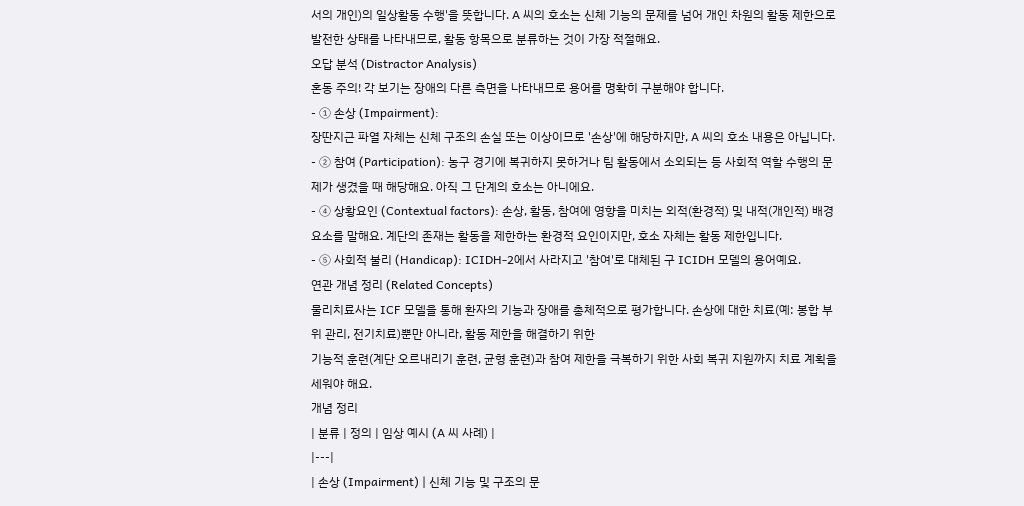서의 개인)의 일상활동 수행'을 뜻합니다. A 씨의 호소는 신체 기능의 문제를 넘어 개인 차원의 활동 제한으로 발전한 상태를 나타내므로, 활동 항목으로 분류하는 것이 가장 적절해요.
오답 분석 (Distractor Analysis)
혼동 주의! 각 보기는 장애의 다른 측면을 나타내므로 용어를 명확히 구분해야 합니다.
- ① 손상 (Impairment):
장딴지근 파열 자체는 신체 구조의 손실 또는 이상이므로 '손상'에 해당하지만, A 씨의 호소 내용은 아닙니다.
- ② 참여 (Participation): 농구 경기에 복귀하지 못하거나 팀 활동에서 소외되는 등 사회적 역할 수행의 문제가 생겼을 때 해당해요. 아직 그 단계의 호소는 아니에요.
- ④ 상황요인 (Contextual factors): 손상, 활동, 참여에 영향을 미치는 외적(환경적) 및 내적(개인적) 배경 요소를 말해요. 계단의 존재는 활동을 제한하는 환경적 요인이지만, 호소 자체는 활동 제한입니다.
- ⑤ 사회적 불리 (Handicap): ICIDH-2에서 사라지고 '참여'로 대체된 구 ICIDH 모델의 용어예요.
연관 개념 정리 (Related Concepts)
물리치료사는 ICF 모델을 통해 환자의 기능과 장애를 총체적으로 평가합니다. 손상에 대한 치료(예: 봉합 부위 관리, 전기치료)뿐만 아니라, 활동 제한을 해결하기 위한
기능적 훈련(계단 오르내리기 훈련, 균형 훈련)과 참여 제한을 극복하기 위한 사회 복귀 지원까지 치료 계획을 세워야 해요.
개념 정리
| 분류 | 정의 | 임상 예시 (A 씨 사례) |
|---|
| 손상 (Impairment) | 신체 기능 및 구조의 문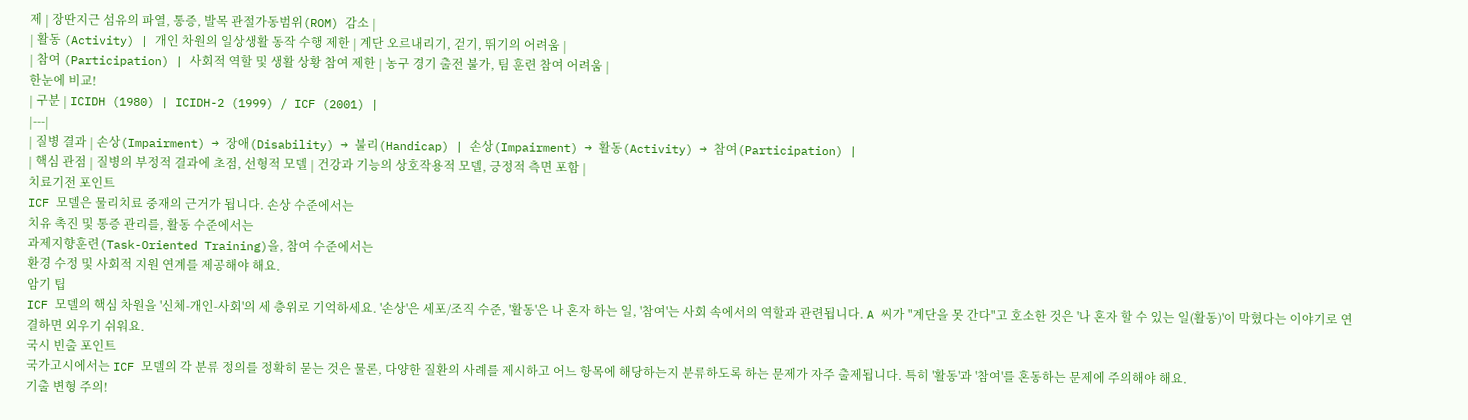제 | 장딴지근 섬유의 파열, 통증, 발목 관절가동범위(ROM) 감소 |
| 활동 (Activity) | 개인 차원의 일상생활 동작 수행 제한 | 계단 오르내리기, 걷기, 뛰기의 어려움 |
| 참여 (Participation) | 사회적 역할 및 생활 상황 참여 제한 | 농구 경기 출전 불가, 팀 훈련 참여 어려움 |
한눈에 비교!
| 구분 | ICIDH (1980) | ICIDH-2 (1999) / ICF (2001) |
|---|
| 질병 결과 | 손상(Impairment) → 장애(Disability) → 불리(Handicap) | 손상(Impairment) → 활동(Activity) → 참여(Participation) |
| 핵심 관점 | 질병의 부정적 결과에 초점, 선형적 모델 | 건강과 기능의 상호작용적 모델, 긍정적 측면 포함 |
치료기전 포인트
ICF 모델은 물리치료 중재의 근거가 됩니다. 손상 수준에서는
치유 촉진 및 통증 관리를, 활동 수준에서는
과제지향훈련(Task-Oriented Training)을, 참여 수준에서는
환경 수정 및 사회적 지원 연계를 제공해야 해요.
암기 팁
ICF 모델의 핵심 차원을 '신체-개인-사회'의 세 층위로 기억하세요. '손상'은 세포/조직 수준, '활동'은 나 혼자 하는 일, '참여'는 사회 속에서의 역할과 관련됩니다. A 씨가 "계단을 못 간다"고 호소한 것은 '나 혼자 할 수 있는 일(활동)'이 막혔다는 이야기로 연결하면 외우기 쉬워요.
국시 빈출 포인트
국가고시에서는 ICF 모델의 각 분류 정의를 정확히 묻는 것은 물론, 다양한 질환의 사례를 제시하고 어느 항목에 해당하는지 분류하도록 하는 문제가 자주 출제됩니다. 특히 '활동'과 '참여'를 혼동하는 문제에 주의해야 해요.
기출 변형 주의!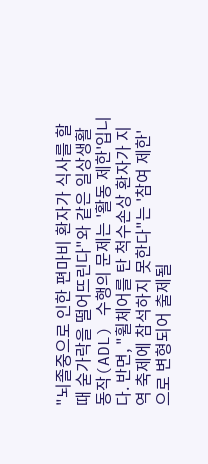"뇌졸중으로 인한 편마비 환자가 식사를 할 때 숟가락을 떨어뜨린다"와 같은 일상생활동작(ADL) 수행의 문제는 '활동 제한'입니다. 반면, "휠체어를 탄 척수손상 환자가 지역 축제에 참석하지 못한다"는 '참여 제한'으로 변형되어 출제될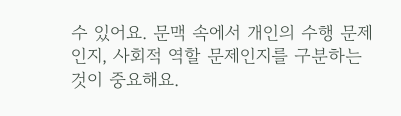수 있어요. 문맥 속에서 개인의 수행 문제인지, 사회적 역할 문제인지를 구분하는 것이 중요해요.